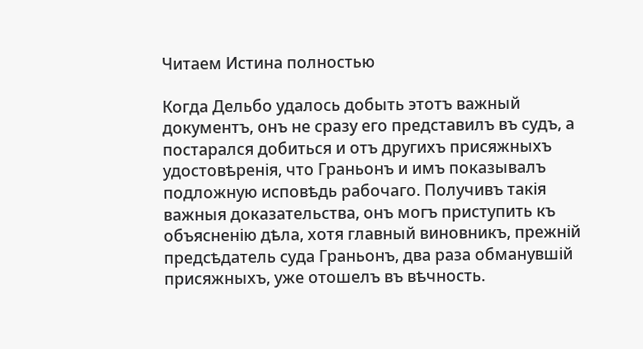Читаем Истина полностью

Когда Дельбо удалось добыть этотъ важный документъ, онъ не сразу его представилъ въ судъ, а постарался добиться и отъ другихъ присяжныхъ удостовѣренія, что Граньонъ и имъ показывалъ подложную исповѣдь рабочаго. Получивъ такія важныя доказательства, онъ могъ приступить къ объясненію дѣла, хотя главный виновникъ, прежній предсѣдатель суда Граньонъ, два раза обманувшій присяжныхъ, уже отошелъ въ вѣчность.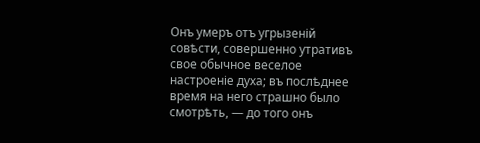Онъ умеръ отъ угрызеній совѣсти, совершенно утративъ свое обычное веселое настроеніе духа; въ послѣднее время на него страшно было смотрѣть, — до того онъ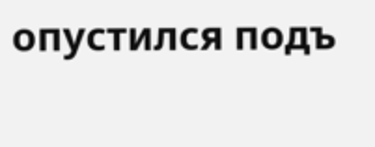опустился подъ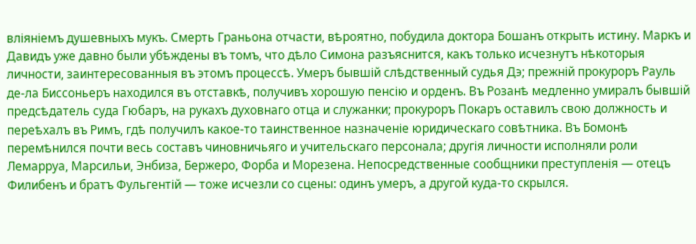вліяніемъ душевныхъ мукъ. Смерть Граньона отчасти, вѣроятно, побудила доктора Бошанъ открыть истину. Маркъ и Давидъ уже давно были убѣждены въ томъ, что дѣло Симона разъяснится, какъ только исчезнутъ нѣкоторыя личности, заинтересованныя въ этомъ процессѣ. Умеръ бывшій слѣдственный судья Дэ; прежній прокуроръ Рауль де-ла Биссоньеръ находился въ отставкѣ, получивъ хорошую пенсію и орденъ. Въ Розанѣ медленно умиралъ бывшій предсѣдатель суда Гюбаръ, на рукахъ духовнаго отца и служанки; прокуроръ Покаръ оставилъ свою должность и переѣхалъ въ Римъ, гдѣ получилъ какое-то таинственное назначеніе юридическаго совѣтника. Въ Бомонѣ перемѣнился почти весь составъ чиновничьяго и учительскаго персонала; другія личности исполняли роли Лемарруа, Марсильи, Энбиза, Бержеро, Форба и Морезена. Непосредственные сообщники преступленія — отецъ Филибенъ и братъ Фульгентій — тоже исчезли со сцены: одинъ умеръ, а другой куда-то скрылся.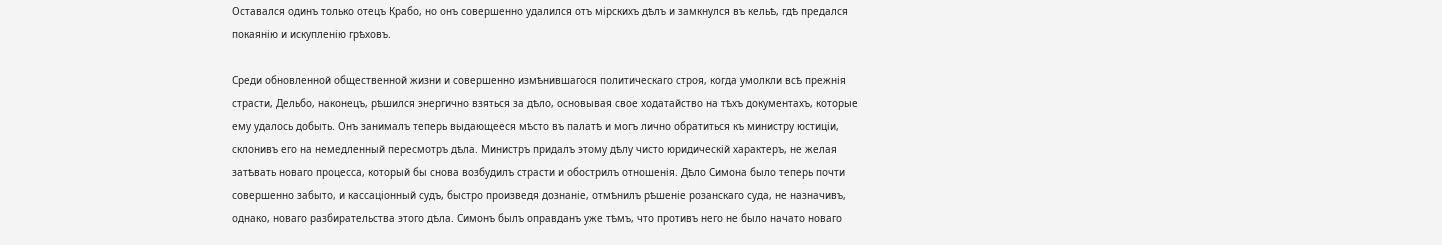Оставался одинъ только отецъ Крабо, но онъ совершенно удалился отъ мірскихъ дѣлъ и замкнулся въ кельѣ, гдѣ предался покаянію и искупленію грѣховъ.

Среди обновленной общественной жизни и совершенно измѣнившагося политическаго строя, когда умолкли всѣ прежнія страсти, Дельбо, наконецъ, рѣшился энергично взяться за дѣло, основывая свое ходатайство на тѣхъ документахъ, которые ему удалось добыть. Онъ занималъ теперь выдающееся мѣсто въ палатѣ и могъ лично обратиться къ министру юстиціи, склонивъ его на немедленный пересмотръ дѣла. Министръ придалъ этому дѣлу чисто юридическій характеръ, не желая затѣвать новаго процесса, который бы снова возбудилъ страсти и обострилъ отношенія. Дѣло Симона было теперь почти совершенно забыто, и кассаціонный судъ, быстро произведя дознаніе, отмѣнилъ рѣшеніе розанскаго суда, не назначивъ, однако, новаго разбирательства этого дѣла. Симонъ былъ оправданъ уже тѣмъ, что противъ него не было начато новаго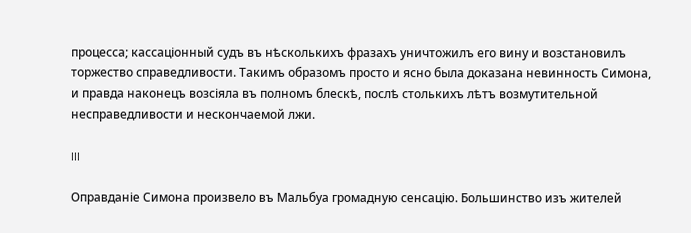процесса; кассаціонный судъ въ нѣсколькихъ фразахъ уничтожилъ его вину и возстановилъ торжество справедливости. Такимъ образомъ просто и ясно была доказана невинность Симона, и правда наконецъ возсіяла въ полномъ блескѣ, послѣ столькихъ лѣтъ возмутительной несправедливости и нескончаемой лжи.

III

Оправданіе Симона произвело въ Мальбуа громадную сенсацію. Большинство изъ жителей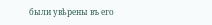были увѣрены въ его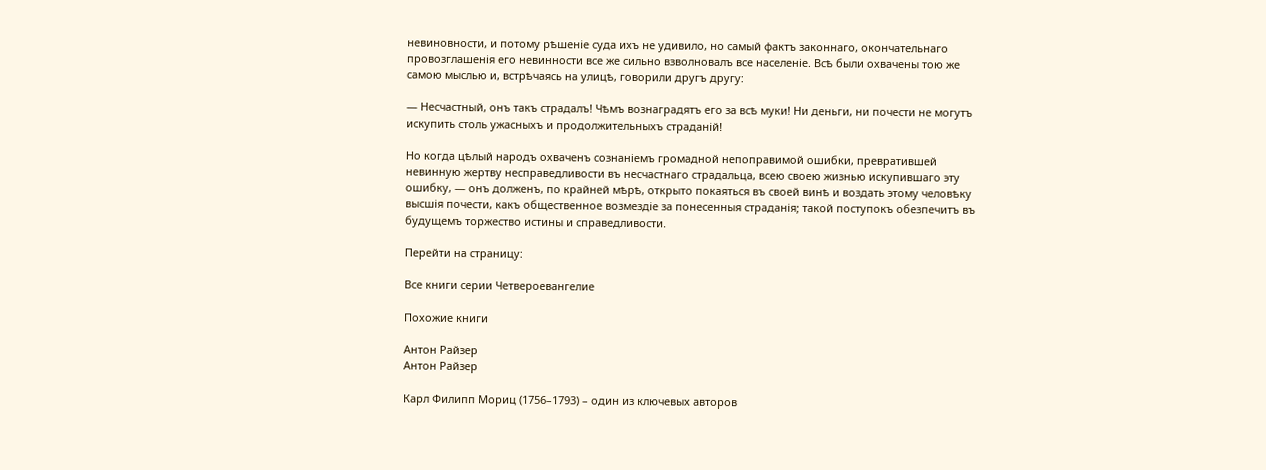невиновности, и потому рѣшеніе суда ихъ не удивило, но самый фактъ законнаго, окончательнаго провозглашенія его невинности все же сильно взволновалъ все населеніе. Всѣ были охвачены тою же самою мыслью и, встрѣчаясь на улицѣ, говорили другъ другу:

— Несчастный, онъ такъ страдалъ! Чѣмъ вознаградятъ его за всѣ муки! Ни деньги, ни почести не могутъ искупить столь ужасныхъ и продолжительныхъ страданій!

Но когда цѣлый народъ охваченъ сознаніемъ громадной непоправимой ошибки, превратившей невинную жертву несправедливости въ несчастнаго страдальца, всею своею жизнью искупившаго эту ошибку, — онъ долженъ, по крайней мѣрѣ, открыто покаяться въ своей винѣ и воздать этому человѣку высшія почести, какъ общественное возмездіе за понесенныя страданія; такой поступокъ обезпечитъ въ будущемъ торжество истины и справедливости.

Перейти на страницу:

Все книги серии Четвероевангелие

Похожие книги

Антон Райзер
Антон Райзер

Карл Филипп Мориц (1756–1793) – один из ключевых авторов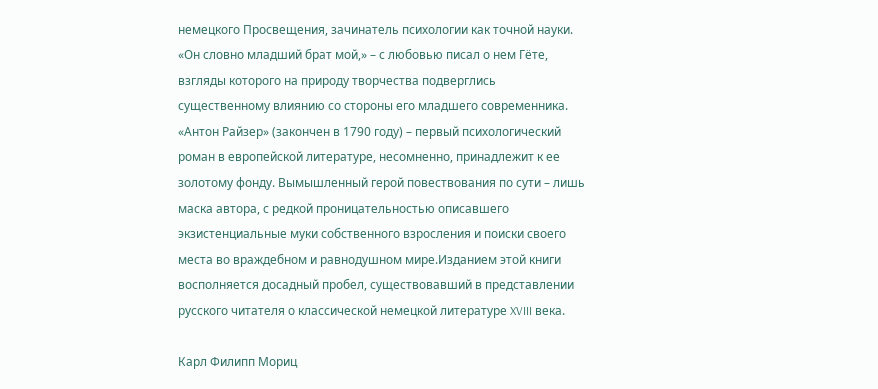немецкого Просвещения, зачинатель психологии как точной науки. «Он словно младший брат мой,» – с любовью писал о нем Гёте, взгляды которого на природу творчества подверглись существенному влиянию со стороны его младшего современника. «Антон Райзер» (закончен в 1790 году) – первый психологический роман в европейской литературе, несомненно, принадлежит к ее золотому фонду. Вымышленный герой повествования по сути – лишь маска автора, с редкой проницательностью описавшего экзистенциальные муки собственного взросления и поиски своего места во враждебном и равнодушном мире.Изданием этой книги восполняется досадный пробел, существовавший в представлении русского читателя о классической немецкой литературе XVIII века.

Карл Филипп Мориц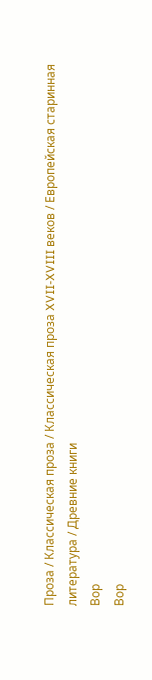Проза / Классическая проза / Классическая проза XVII-XVIII веков / Европейская старинная литература / Древние книги
Вор
Вор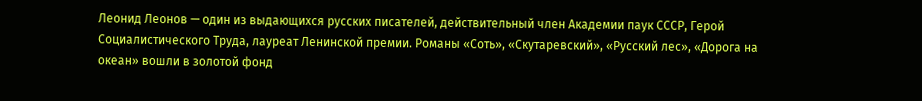Леонид Леонов — один из выдающихся русских писателей, действительный член Академии паук СССР, Герой Социалистического Труда, лауреат Ленинской премии. Романы «Соть», «Скутаревский», «Русский лес», «Дорога на океан» вошли в золотой фонд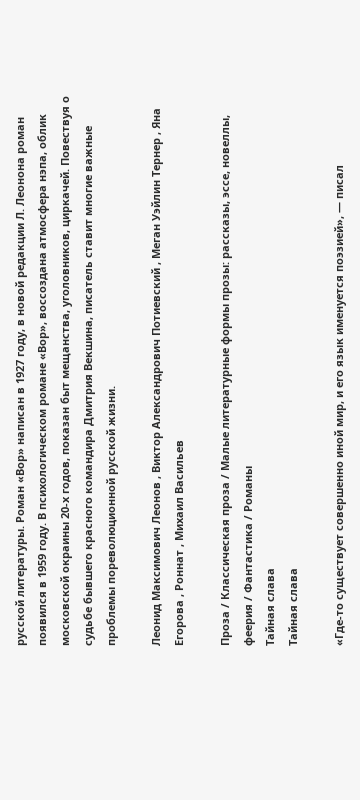русской литературы. Роман «Вор» написан в 1927 году, в новой редакции Л. Леонона роман появился в 1959 году. В психологическом романе «Вор», воссоздана атмосфера нэпа, облик московской окраины 20-х годов, показан быт мещанства, уголовников, циркачей. Повествуя о судьбе бывшего красного командира Дмитрия Векшина, писатель ставит многие важные проблемы пореволюционной русской жизни.

Леонид Максимович Леонов , Виктор Александрович Потиевский , Меган Уэйлин Тернер , Яна Егорова , Роннат , Михаил Васильев

Проза / Классическая проза / Малые литературные формы прозы: рассказы, эссе, новеллы, феерия / Фантастика / Романы
Тайная слава
Тайная слава

«Где-то существует совершенно иной мир, и его язык именуется поэзией», — писал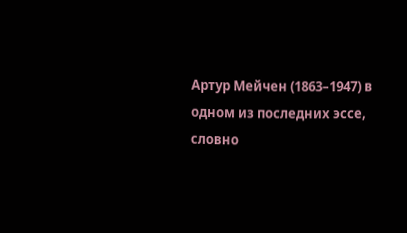Артур Мейчен (1863–1947) в одном из последних эссе, словно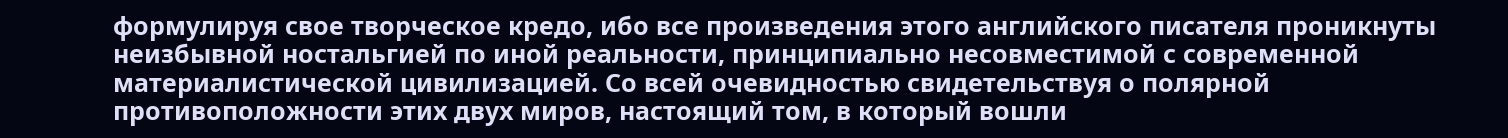формулируя свое творческое кредо, ибо все произведения этого английского писателя проникнуты неизбывной ностальгией по иной реальности, принципиально несовместимой с современной материалистической цивилизацией. Со всей очевидностью свидетельствуя о полярной противоположности этих двух миров, настоящий том, в который вошли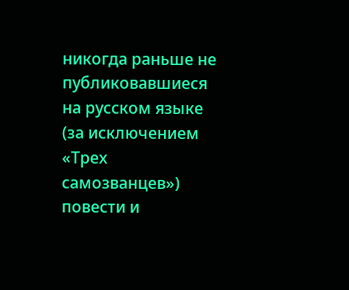никогда раньше не публиковавшиеся на русском языке (за исключением «Трех самозванцев») повести и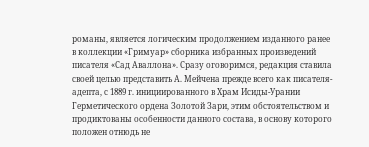романы, является логическим продолжением изданного ранее в коллекции «Гримуар» сборника избранных произведений писателя «Сад Аваллона». Сразу оговоримся, редакция ставила своей целью представить А. Мейчена прежде всего как писателя-адепта, с 1889 г. инициированного в Храм Исиды-Урании Герметического ордена Золотой Зари, этим обстоятельством и продиктованы особенности данного состава, в основу которого положен отнюдь не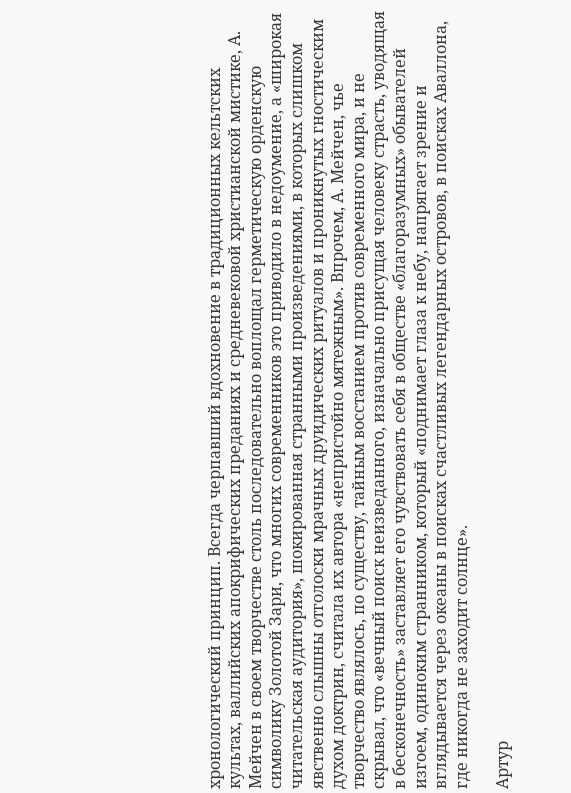хронологический принцип. Всегда черпавший вдохновение в традиционных кельтских культах, валлийских апокрифических преданиях и средневековой христианской мистике, А. Мейчен в своем творчестве столь последовательно воплощал герметическую орденскую символику Золотой Зари, что многих современников это приводило в недоумение, а «широкая читательская аудитория», шокированная странными произведениями, в которых слишком явственно слышны отголоски мрачных друидических ритуалов и проникнутых гностическим духом доктрин, считала их автора «непристойно мятежным». Впрочем, А. Мейчен, чье творчество являлось, по существу, тайным восстанием против современного мира, и не скрывал, что «вечный поиск неизведанного, изначально присущая человеку страсть, уводящая в бесконечность» заставляет его чувствовать себя в обществе «благоразумных» обывателей изгоем, одиноким странником, который «поднимает глаза к небу, напрягает зрение и вглядывается через океаны в поисках счастливых легендарных островов, в поисках Аваллона, где никогда не заходит солнце».

Артур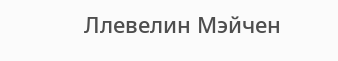Ллевелин Мэйчен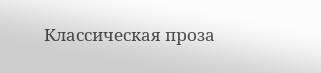Классическая проза